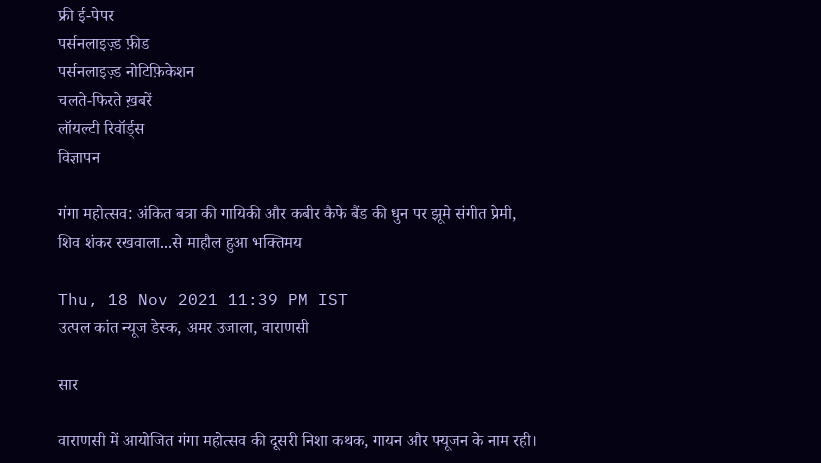फ्री ई-पेपर
पर्सनलाइज़्ड फ़ीड
पर्सनलाइज़्ड नोटिफ़िकेशन
चलते-फिरते ख़बरें
लॉयल्टी रिवॉर्ड्स
विज्ञापन

गंगा महोत्सव: अंकित बत्रा की गायिकी और कबीर कैफे बैंड की धुन पर झूमे संगीत प्रेमी, शिव शंकर रखवाला...से माहौल हुआ भक्तिमय

Thu, 18 Nov 2021 11:39 PM IST
उत्पल कांत न्यूज डेस्क, अमर उजाला, वाराणसी

सार

वाराणसी में आयोजित गंगा महोत्सव की दूसरी निशा कथक, गायन और फ्यूजन के नाम रही।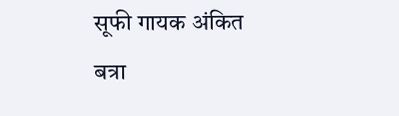सूफी गायक अंकित बत्रा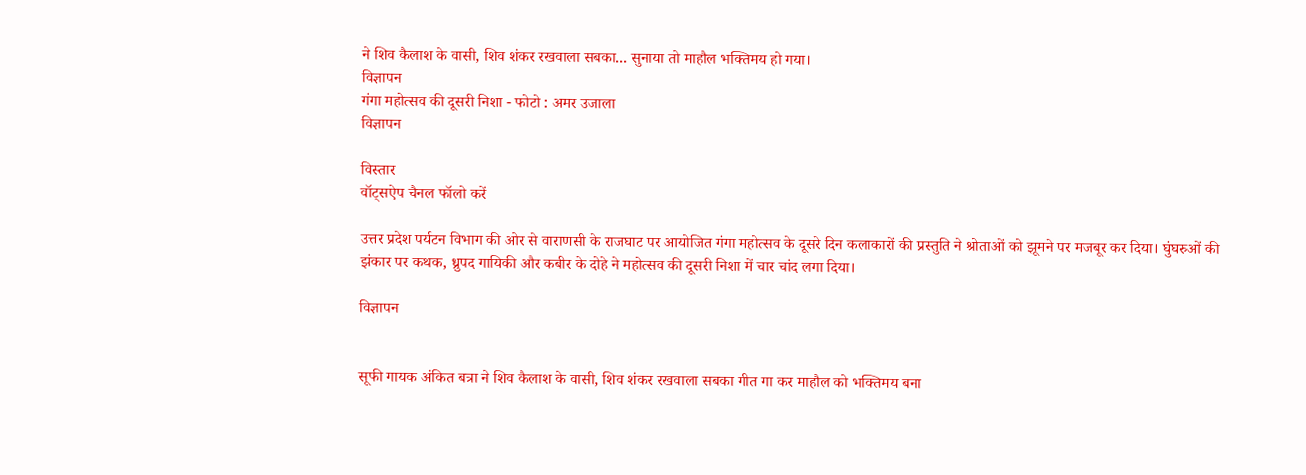ने शिव कैलाश के वासी, शिव शंकर रखवाला सबका... सुनाया तो माहौल भक्तिमय हो गया।
विज्ञापन
गंगा महोत्सव की दूसरी निशा - फोटो : अमर उजाला
विज्ञापन

विस्तार
वॉट्सऐप चैनल फॉलो करें

उत्तर प्रदेश पर्यटन विभाग की ओर से वाराणसी के राजघाट पर आयोजित गंगा महोत्सव के दूसरे दिन कलाकारों की प्रस्तुति ने श्रोताओं को झूमने पर मजबूर कर दिया। घुंघरुओं की झंकार पर कथक, ध्रुपद गायिकी और कबीर के दोहे ने महोत्सव की दूसरी निशा में चार चांद लगा दिया।

विज्ञापन


सूफी गायक अंकित बत्रा ने शिव कैलाश के वासी, शिव शंकर रखवाला सबका गीत गा कर माहौल को भक्तिमय बना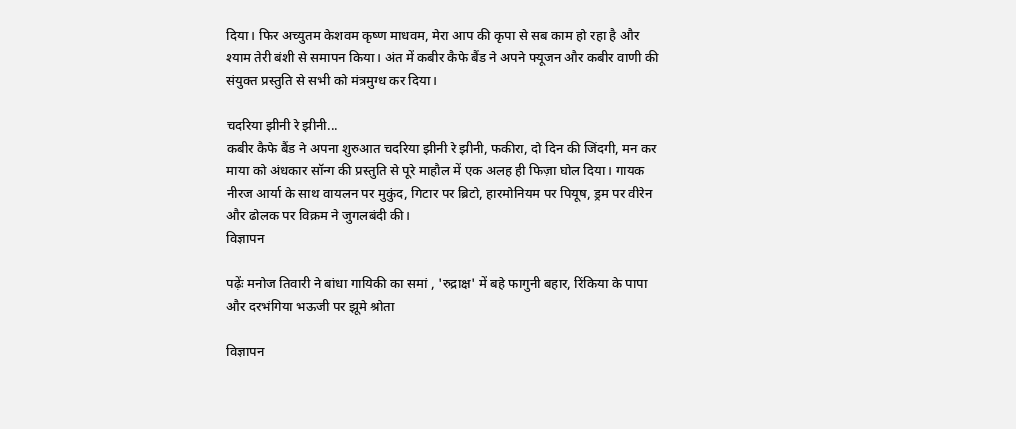दिया। फिर अच्युतम केशवम कृष्ण माधवम, मेरा आप की कृपा से सब काम हो रहा है और श्याम तेरी बंशी से समापन किया। अंत में कबीर कैफे बैंड ने अपने फ्यूजन और कबीर वाणी की संयुक्त प्रस्तुति से सभी को मंत्रमुग्ध कर दिया।

चदरिया झीनी रे झीनी...
कबीर कैफे बैंड ने अपना शुरुआत चदरिया झीनी रे झीनी, फकीरा, दो दिन की जिंदगी, मन कर माया को अंधकार सॉन्ग की प्रस्तुति से पूरे माहौल में एक अलह ही फिज़ा घोल दिया। गायक नीरज आर्या के साथ वायलन पर मुकुंद, गिटार पर ब्रिटो, हारमोनियम पर पियूष, ड्रम पर वीरेन और ढोलक पर विक्रम ने जुगलबंदी की।
विज्ञापन

पढ़ेंः मनोज तिवारी ने बांधा गायिकी का समां , 'रुद्राक्ष' में बहे फागुनी बहार, रिंकिया के पापा और दरभंगिया भऊजी पर झूमे श्रोता

विज्ञापन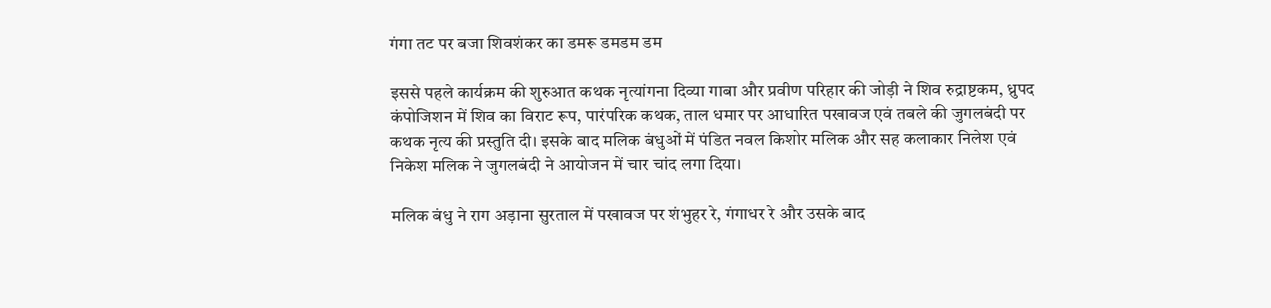गंगा तट पर बजा शिवशंकर का डमरू डमडम डम

इससे पहले कार्यक्रम की शुरुआत कथक नृत्यांगना दिव्या गाबा और प्रवीण परिहार की जोड़ी ने शिव रुद्राष्टकम, ध्रुपद कंपोजिशन में शिव का विराट रूप, पारंपरिक कथक, ताल धमार पर आधारित पखावज एवं तबले की जुगलबंदी पर कथक नृत्य की प्रस्तुति दी। इसके बाद मलिक बंधुओं में पंडित नवल किशोर मलिक और सह कलाकार निलेश एवं निकेश मलिक ने जुगलबंदी ने आयोजन में चार चांद लगा दिया।

मलिक बंधु ने राग अड़ाना सुरताल में पखावज पर शंभुहर रे, गंगाधर रे और उसके बाद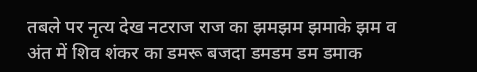तबले पर नृत्य देख नटराज राज का झमझम झमाके झम व अंत में शिव शंकर का डमरू बजदा डमडम डम डमाक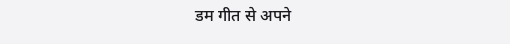डम गीत से अपने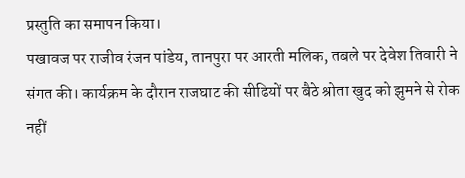प्रस्तुति का समापन किया।
पखावज पर राजीव रंजन पांडेय, तानपुरा पर आरती मलिक, तबले पर देवेश तिवारी ने संगत की। कार्यक्रम के दौरान राजघाट की सीढियों पर बैठे श्रोता खुद को झुमने से रोक नहीं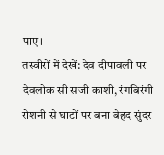पाए।
तस्वीरों में देखें: देव दीपावली पर देवलोक सी सजी काशी, रंगबिरंगी रोशनी से घाटों पर बना बेहद सुंदर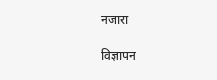नजारा

विज्ञापन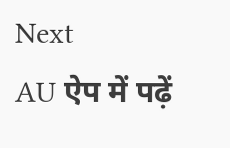Next
AU ऐप में पढ़ें